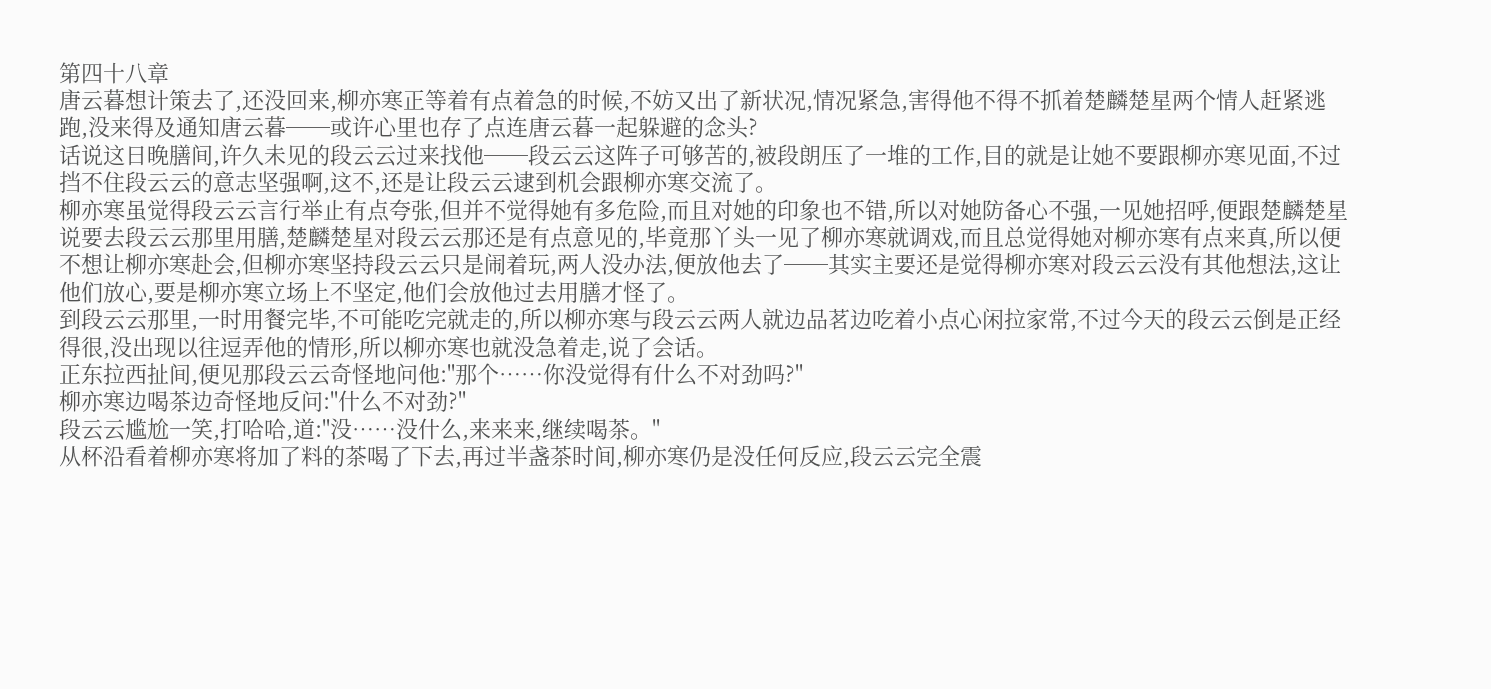第四十八章
唐云暮想计策去了,还没回来,柳亦寒正等着有点着急的时候,不妨又出了新状况,情况紧急,害得他不得不抓着楚麟楚星两个情人赶紧逃跑,没来得及通知唐云暮──或许心里也存了点连唐云暮一起躲避的念头?
话说这日晚膳间,许久未见的段云云过来找他──段云云这阵子可够苦的,被段朗压了一堆的工作,目的就是让她不要跟柳亦寒见面,不过挡不住段云云的意志坚强啊,这不,还是让段云云逮到机会跟柳亦寒交流了。
柳亦寒虽觉得段云云言行举止有点夸张,但并不觉得她有多危险,而且对她的印象也不错,所以对她防备心不强,一见她招呼,便跟楚麟楚星说要去段云云那里用膳,楚麟楚星对段云云那还是有点意见的,毕竟那丫头一见了柳亦寒就调戏,而且总觉得她对柳亦寒有点来真,所以便不想让柳亦寒赴会,但柳亦寒坚持段云云只是闹着玩,两人没办法,便放他去了──其实主要还是觉得柳亦寒对段云云没有其他想法,这让他们放心,要是柳亦寒立场上不坚定,他们会放他过去用膳才怪了。
到段云云那里,一时用餐完毕,不可能吃完就走的,所以柳亦寒与段云云两人就边品茗边吃着小点心闲拉家常,不过今天的段云云倒是正经得很,没出现以往逗弄他的情形,所以柳亦寒也就没急着走,说了会话。
正东拉西扯间,便见那段云云奇怪地问他:"那个……你没觉得有什么不对劲吗?"
柳亦寒边喝茶边奇怪地反问:"什么不对劲?"
段云云尴尬一笑,打哈哈,道:"没……没什么,来来来,继续喝茶。"
从杯沿看着柳亦寒将加了料的茶喝了下去,再过半盏茶时间,柳亦寒仍是没任何反应,段云云完全震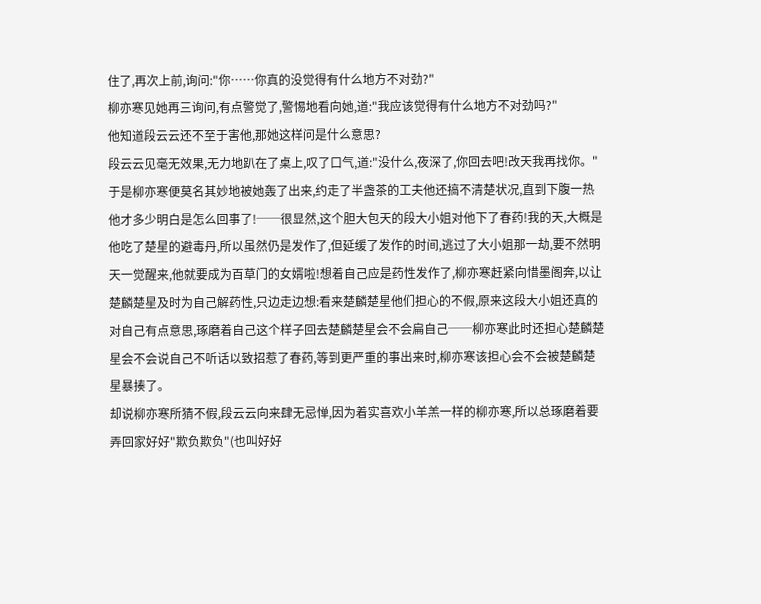住了,再次上前,询问:"你……你真的没觉得有什么地方不对劲?"
柳亦寒见她再三询问,有点警觉了,警惕地看向她,道:"我应该觉得有什么地方不对劲吗?"
他知道段云云还不至于害他,那她这样问是什么意思?
段云云见毫无效果,无力地趴在了桌上,叹了口气,道:"没什么,夜深了,你回去吧!改天我再找你。"
于是柳亦寒便莫名其妙地被她轰了出来,约走了半盏茶的工夫他还搞不清楚状况,直到下腹一热他才多少明白是怎么回事了!──很显然,这个胆大包天的段大小姐对他下了春药!我的天,大概是他吃了楚星的避毒丹,所以虽然仍是发作了,但延缓了发作的时间,逃过了大小姐那一劫,要不然明天一觉醒来,他就要成为百草门的女婿啦!想着自己应是药性发作了,柳亦寒赶紧向惜墨阁奔,以让楚麟楚星及时为自己解药性,只边走边想:看来楚麟楚星他们担心的不假,原来这段大小姐还真的对自己有点意思,琢磨着自己这个样子回去楚麟楚星会不会扁自己──柳亦寒此时还担心楚麟楚星会不会说自己不听话以致招惹了春药,等到更严重的事出来时,柳亦寒该担心会不会被楚麟楚星暴揍了。
却说柳亦寒所猜不假,段云云向来肆无忌惮,因为着实喜欢小羊羔一样的柳亦寒,所以总琢磨着要弄回家好好"欺负欺负"(也叫好好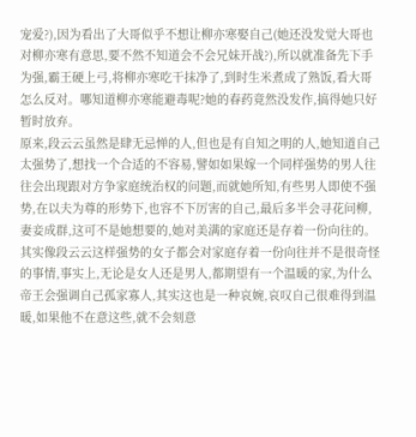宠爱?),因为看出了大哥似乎不想让柳亦寒娶自己(她还没发觉大哥也对柳亦寒有意思,要不然不知道会不会兄妹开战?),所以就准备先下手为强,霸王硬上弓,将柳亦寒吃干抹净了,到时生米煮成了熟饭,看大哥怎么反对。哪知道柳亦寒能避毒呢?她的春药竟然没发作,搞得她只好暂时放弃。
原来,段云云虽然是肆无忌惮的人,但也是有自知之明的人,她知道自己太强势了,想找一个合适的不容易,譬如如果嫁一个同样强势的男人往往会出现跟对方争家庭统治权的问题,而就她所知,有些男人即使不强势,在以夫为尊的形势下,也容不下厉害的自己,最后多半会寻花问柳,妻妾成群,这可不是她想要的,她对美满的家庭还是存着一份向往的。
其实像段云云这样强势的女子都会对家庭存着一份向往并不是很奇怪的事情,事实上,无论是女人还是男人,都期望有一个温暖的家,为什么帝王会强调自己孤家寡人,其实这也是一种哀婉,哀叹自己很难得到温暖,如果他不在意这些,就不会刻意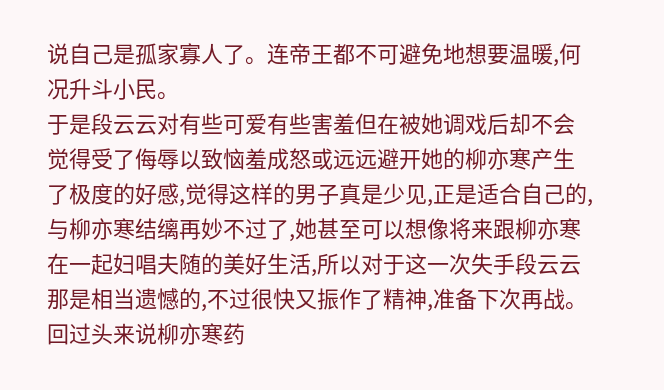说自己是孤家寡人了。连帝王都不可避免地想要温暖,何况升斗小民。
于是段云云对有些可爱有些害羞但在被她调戏后却不会觉得受了侮辱以致恼羞成怒或远远避开她的柳亦寒产生了极度的好感,觉得这样的男子真是少见,正是适合自己的,与柳亦寒结缡再妙不过了,她甚至可以想像将来跟柳亦寒在一起妇唱夫随的美好生活,所以对于这一次失手段云云那是相当遗憾的,不过很快又振作了精神,准备下次再战。
回过头来说柳亦寒药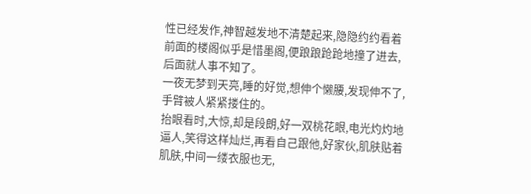性已经发作,神智越发地不清楚起来,隐隐约约看着前面的楼阁似乎是惜墨阁,便踉踉跄跄地撞了进去,后面就人事不知了。
一夜无梦到天亮,睡的好觉,想伸个懒腰,发现伸不了,手臂被人紧紧搂住的。
抬眼看时,大惊,却是段朗,好一双桃花眼,电光灼灼地逼人,笑得这样灿烂,再看自己跟他,好家伙,肌肤贴着肌肤,中间一缕衣服也无,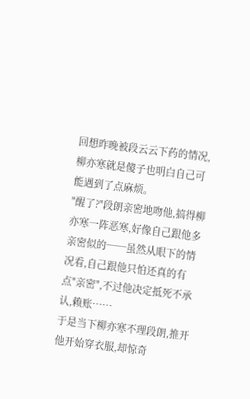回想昨晚被段云云下药的情况,柳亦寒就是傻子也明白自己可能遇到了点麻烦。
"醒了?"段朗亲密地吻他,搞得柳亦寒一阵恶寒,好像自己跟他多亲密似的──虽然从眼下的情况看,自己跟他只怕还真的有点"亲密",不过他决定抵死不承认,赖账……
于是当下柳亦寒不理段朗,推开他开始穿衣服,却惊奇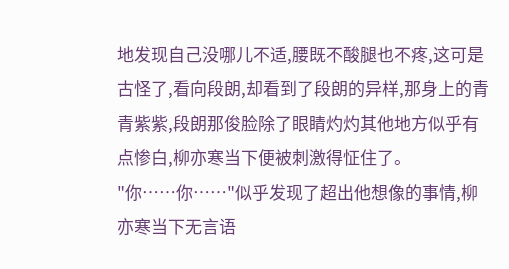地发现自己没哪儿不适,腰既不酸腿也不疼,这可是古怪了,看向段朗,却看到了段朗的异样,那身上的青青紫紫,段朗那俊脸除了眼睛灼灼其他地方似乎有点惨白,柳亦寒当下便被刺激得怔住了。
"你……你……"似乎发现了超出他想像的事情,柳亦寒当下无言语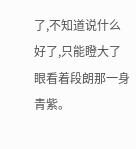了,不知道说什么好了,只能瞪大了眼看着段朗那一身青紫。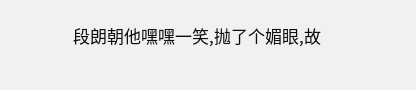段朗朝他嘿嘿一笑,抛了个媚眼,故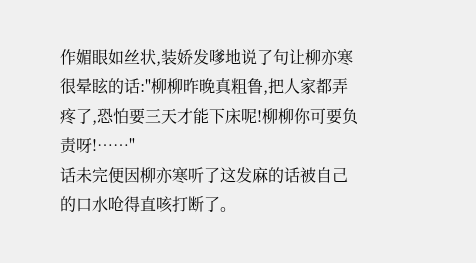作媚眼如丝状,装娇发嗲地说了句让柳亦寒很晕眩的话:"柳柳昨晚真粗鲁,把人家都弄疼了,恐怕要三天才能下床呢!柳柳你可要负责呀!……"
话未完便因柳亦寒听了这发麻的话被自己的口水呛得直咳打断了。